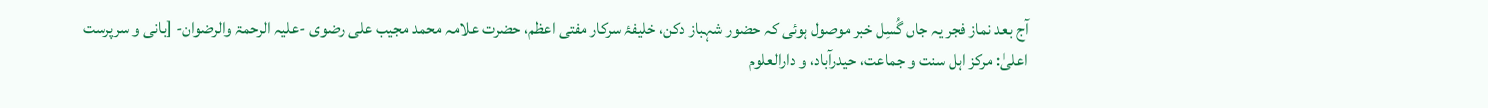آج بعد نماز فجر یہ جاں گُسِل خبر موصول ہوئی کہ حضور شہباز دکن، خلیفۂ سرکار مفتی اعظم، حضرت علامہ محمد مجیب علی رضوی -علیہ الرحمۃ والرضوان- [بانی و سرپرست اعلیٰ: مرکز اہل سنت و جماعت، حیدرآباد، و دارالعلوم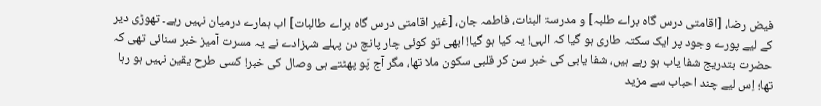فیض رضا، [اقامتی درس گاہ براے طلبہ] و مدرسۃ البنات، فاطمہ جان، [غیر اقامتی درس گاہ براے طالبات] اب ہمارے درمیان نہیں رہے۔ تھوڑی دیر کے لیے پورے وجود پر ایک سکتہ طاری ہو گیا کہ الہی! یہ کیا ہو گیا! ابھی تو کوئی چار پانچ دن پہلے شہزادے نے یہ مسرت آمیز خبر سنائی تھی کہ حضرت بتدریج شفا یاب ہو رہے ہیں، شفا یابی کی خبر سن کر قلبی سکون ملا تھا، مگر آج پَو پھٹتے ہی وصال کی خبر! کسی طرح یقین نہیں ہو رہا تھا؛ اِس لیے چند احباب سے مزید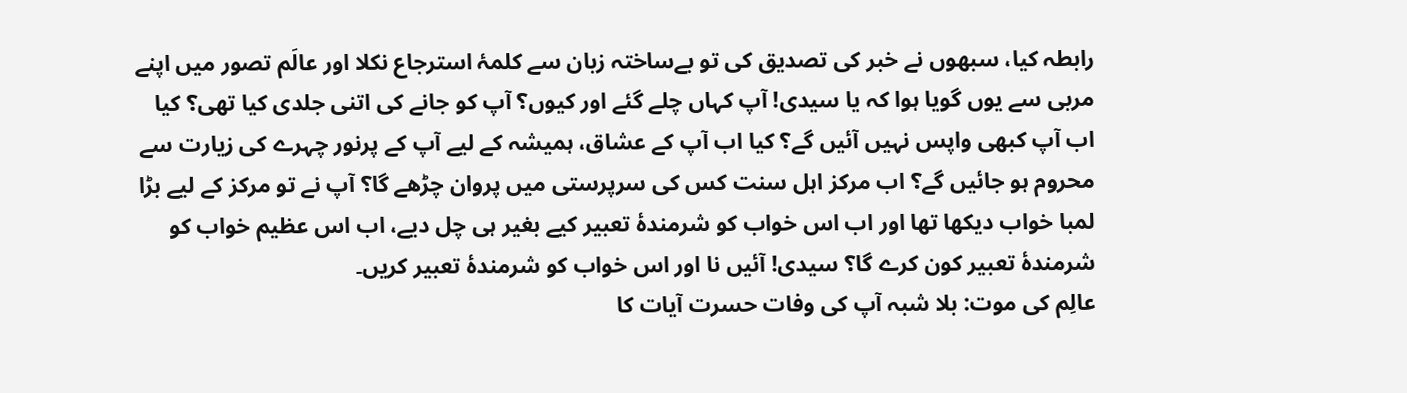رابطہ کیا، سبھوں نے خبر کی تصدیق کی تو بےساختہ زبان سے کلمۂ استرجاع نکلا اور عالَم تصور میں اپنے مربی سے یوں گویا ہوا کہ یا سیدی! آپ کہاں چلے گئے اور کیوں؟ آپ کو جانے کی اتنی جلدی کیا تھی؟ کیا اب آپ کبھی واپس نہیں آئیں گے؟ کیا اب آپ کے عشاق، ہمیشہ کے لیے آپ کے پرنور چہرے کی زیارت سے محروم ہو جائیں گے؟ اب مرکز اہل سنت کس کی سرپرستی میں پروان چڑھے گا؟ آپ نے تو مرکز کے لیے بڑا لمبا خواب دیکھا تھا اور اب اس خواب کو شرمندۂ تعبیر کیے بغیر ہی چل دیے، اب اس عظیم خواب کو شرمندۂ تعبیر کون کرے گا؟ سیدی! آئیں نا اور اس خواب کو شرمندۂ تعبیر کریں۔
عالِم کی موت: بلا شبہ آپ کی وفات حسرت آیات کا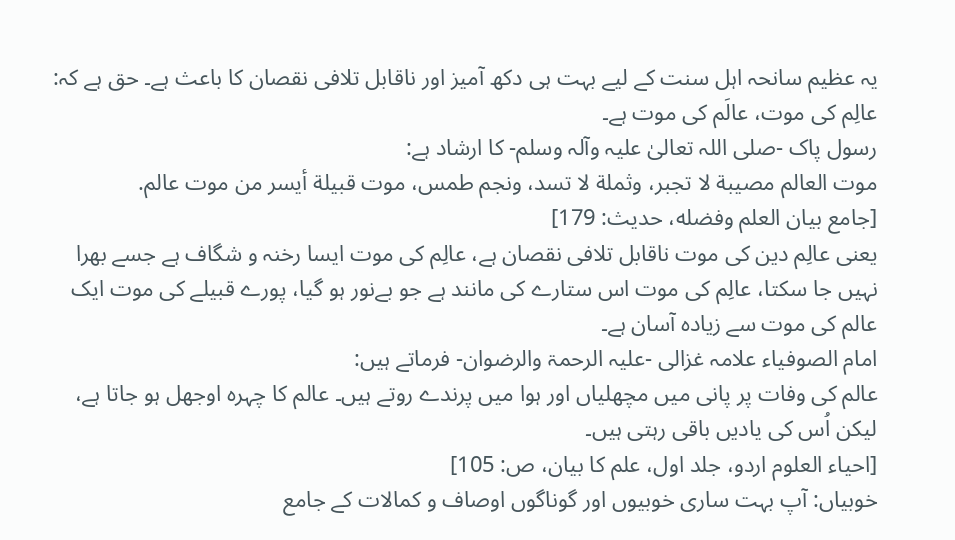یہ عظیم سانحہ اہل سنت کے لیے بہت ہی دکھ آمیز اور ناقابل تلافی نقصان کا باعث ہے۔ حق ہے کہ:
عالِم کی موت، عالَم کی موت ہے۔
رسول پاک -صلی اللہ تعالیٰ علیہ وآلہ وسلم- کا ارشاد ہے:
موت العالم مصيبة لا تجبر، وثملة لا تسد، ونجم طمس، موت قبيلة أيسر من موت عالم.
[جامع بيان العلم وفضله، حديث: 179]
یعنی عالِم دین کی موت ناقابل تلافی نقصان ہے، عالِم کی موت ایسا رخنہ و شگاف ہے جسے بھرا نہیں جا سکتا، عالِم کی موت اس ستارے کی مانند ہے جو بےنور ہو گیا، پورے قبیلے کی موت ایک عالم کی موت سے زیادہ آسان ہے۔
امام الصوفیاء علامہ غزالی -علیہ الرحمۃ والرضوان- فرماتے ہیں:
عالم کی وفات پر پانی میں مچھلیاں اور ہوا میں پرندے روتے ہیں۔ عالم کا چہرہ اوجھل ہو جاتا ہے، لیکن اُس کی یادیں باقی رہتی ہیں۔
[احیاء العلوم اردو، جلد اول، علم کا بیان، ص: 105]
خوبیاں: آپ بہت ساری خوبیوں اور گوناگوں اوصاف و کمالات کے جامع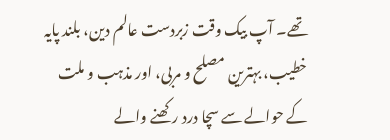تھے۔ آپ بیک وقت زبردست عالم دین، بلند پایہ خطیب، بہترین مصلح و مربی، اور مذہب و ملت کے حوالے سے سچا درد رکھنے والے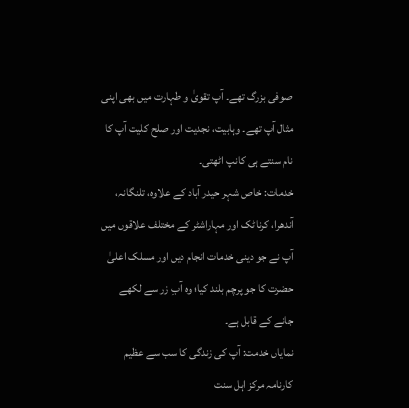صوفی بزرگ تھے۔ آپ تقویٰ و طہارت میں بھی اپنی مثال آپ تھے۔ وہابیت، نجدیت اور صلح کلیت آپ کا نام سنتے ہی کانپ اٹھتی۔
خدمات: خاص شہر حیدر آباد کے علاوہ، تلنگانہ، آندھرا، کرناٹک اور مہاراشٹر کے مختلف علاقوں میں آپ نے جو دینی خدمات انجام دیں اور مسلک اعلیٰ حضرت کا جو پرچم بلند کیا؛ وہ آبِ زر سے لکھے جانے کے قابل ہے۔
نمایاں خدمت: آپ کی زندگی کا سب سے عظیم کارنامہ مرکز اہل سنت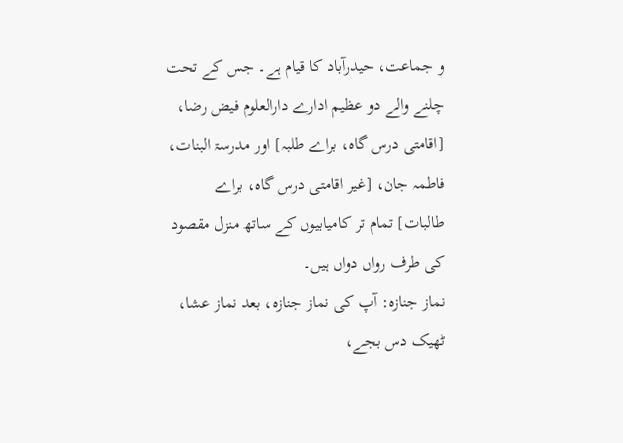و جماعت، حیدرآباد کا قیام ہے۔ جس کے تحت چلنے والے دو عظیم ادارے دارالعلوم فیض رضا، [اقامتی درس گاہ، براے طلبہ] اور مدرسۃ البنات، فاطمہ جان، [غیر اقامتی درس گاہ، براے طالبات] تمام تر کامیابیوں کے ساتھ منزل مقصود کی طرف رواں دواں ہیں۔
نماز جنازہ: آپ کی نماز جنازہ، بعد نماز عشا، ٹھیک دس بجے،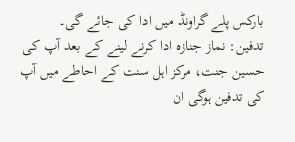بارکس پلے گراونڈ میں ادا کی جائے گی۔
تدفین: نماز جنازہ ادا کرنے لینے کے بعد آپ کی حسین جنت، مرکز اہل سنت کے احاطے میں آپ کی تدفین ہوگی ان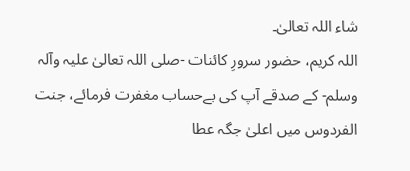شاء اللہ تعالیٰ۔
اللہ کریم، حضور سرورِ کائنات -صلی اللہ تعالیٰ علیہ وآلہ وسلم- کے صدقے آپ کی بےحساب مغفرت فرمائے، جنت الفردوس میں اعلیٰ جگہ عطا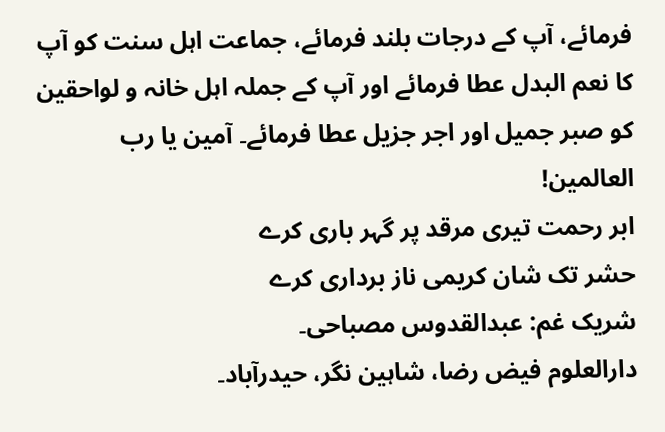فرمائے، آپ کے درجات بلند فرمائے، جماعت اہل سنت کو آپ کا نعم البدل عطا فرمائے اور آپ کے جملہ اہل خانہ و لواحقین کو صبر جمیل اور اجر جزیل عطا فرمائے۔ آمین یا رب العالمین!
ابر رحمت تیری مرقد پر گہر باری کرے
حشر تک شان کریمی ناز برداری کرے
شریک غم: عبدالقدوس مصباحی۔
دارالعلوم فیض رضا، شاہین نگر، حیدرآباد۔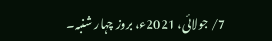7/ جولائی، 2021ء، بروز چہار شنبہ۔